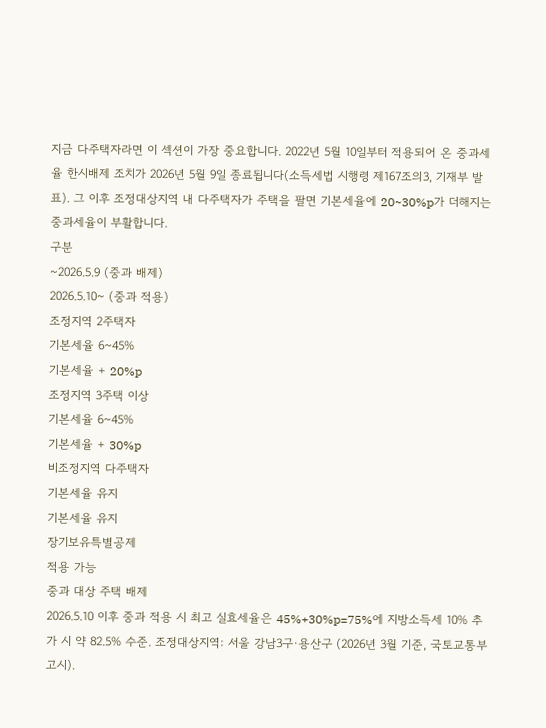지금 다주택자라면 이 섹션이 가장 중요합니다. 2022년 5월 10일부터 적용되어 온 중과세율 한시배제 조치가 2026년 5월 9일 종료됩니다(소득세법 시행령 제167조의3, 기재부 발표). 그 이후 조정대상지역 내 다주택자가 주택을 팔면 기본세율에 20~30%p가 더해지는 중과세율이 부활합니다.
구분
~2026.5.9 (중과 배제)
2026.5.10~ (중과 적용)
조정지역 2주택자
기본세율 6~45%
기본세율 + 20%p
조정지역 3주택 이상
기본세율 6~45%
기본세율 + 30%p
비조정지역 다주택자
기본세율 유지
기본세율 유지
장기보유특별공제
적용 가능
중과 대상 주택 배제
2026.5.10 이후 중과 적용 시 최고 실효세율은 45%+30%p=75%에 지방소득세 10% 추가 시 약 82.5% 수준. 조정대상지역: 서울 강남3구·용산구 (2026년 3월 기준, 국토교통부 고시).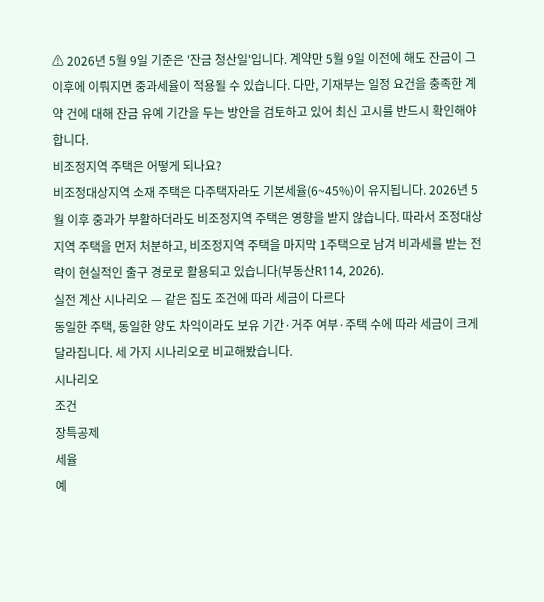⚠ 2026년 5월 9일 기준은 '잔금 청산일'입니다. 계약만 5월 9일 이전에 해도 잔금이 그 이후에 이뤄지면 중과세율이 적용될 수 있습니다. 다만, 기재부는 일정 요건을 충족한 계약 건에 대해 잔금 유예 기간을 두는 방안을 검토하고 있어 최신 고시를 반드시 확인해야 합니다.
비조정지역 주택은 어떻게 되나요?
비조정대상지역 소재 주택은 다주택자라도 기본세율(6~45%)이 유지됩니다. 2026년 5월 이후 중과가 부활하더라도 비조정지역 주택은 영향을 받지 않습니다. 따라서 조정대상지역 주택을 먼저 처분하고, 비조정지역 주택을 마지막 1주택으로 남겨 비과세를 받는 전략이 현실적인 출구 경로로 활용되고 있습니다(부동산R114, 2026).
실전 계산 시나리오 — 같은 집도 조건에 따라 세금이 다르다
동일한 주택, 동일한 양도 차익이라도 보유 기간·거주 여부·주택 수에 따라 세금이 크게 달라집니다. 세 가지 시나리오로 비교해봤습니다.
시나리오
조건
장특공제
세율
예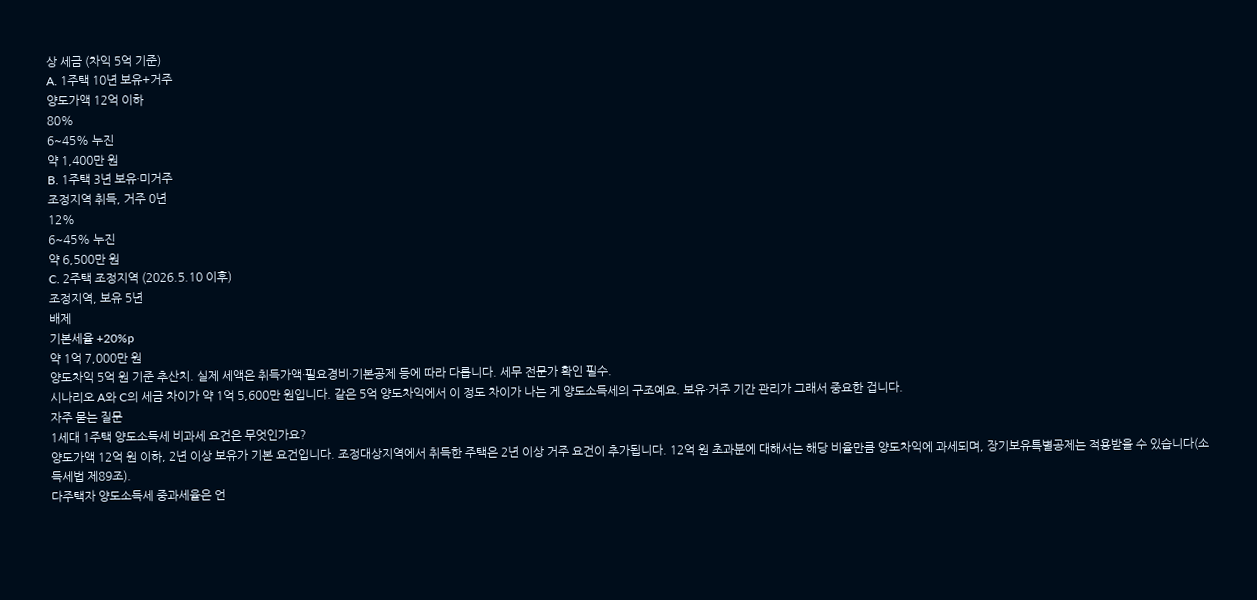상 세금 (차익 5억 기준)
A. 1주택 10년 보유+거주
양도가액 12억 이하
80%
6~45% 누진
약 1,400만 원
B. 1주택 3년 보유·미거주
조정지역 취득, 거주 0년
12%
6~45% 누진
약 6,500만 원
C. 2주택 조정지역 (2026.5.10 이후)
조정지역, 보유 5년
배제
기본세율 +20%p
약 1억 7,000만 원
양도차익 5억 원 기준 추산치. 실제 세액은 취득가액·필요경비·기본공제 등에 따라 다릅니다. 세무 전문가 확인 필수.
시나리오 A와 C의 세금 차이가 약 1억 5,600만 원입니다. 같은 5억 양도차익에서 이 정도 차이가 나는 게 양도소득세의 구조예요. 보유·거주 기간 관리가 그래서 중요한 겁니다.
자주 묻는 질문
1세대 1주택 양도소득세 비과세 요건은 무엇인가요?
양도가액 12억 원 이하, 2년 이상 보유가 기본 요건입니다. 조정대상지역에서 취득한 주택은 2년 이상 거주 요건이 추가됩니다. 12억 원 초과분에 대해서는 해당 비율만큼 양도차익에 과세되며, 장기보유특별공제는 적용받을 수 있습니다(소득세법 제89조).
다주택자 양도소득세 중과세율은 언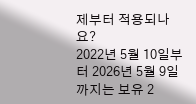제부터 적용되나요?
2022년 5월 10일부터 2026년 5월 9일까지는 보유 2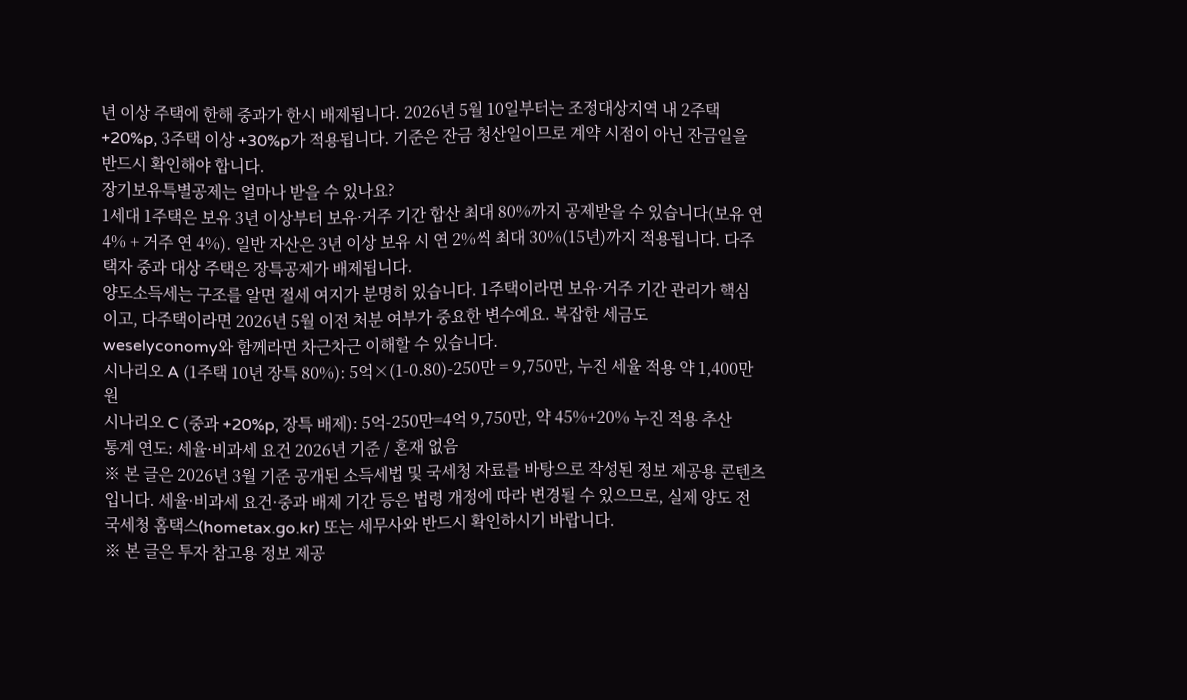년 이상 주택에 한해 중과가 한시 배제됩니다. 2026년 5월 10일부터는 조정대상지역 내 2주택 +20%p, 3주택 이상 +30%p가 적용됩니다. 기준은 잔금 청산일이므로 계약 시점이 아닌 잔금일을 반드시 확인해야 합니다.
장기보유특별공제는 얼마나 받을 수 있나요?
1세대 1주택은 보유 3년 이상부터 보유·거주 기간 합산 최대 80%까지 공제받을 수 있습니다(보유 연 4% + 거주 연 4%). 일반 자산은 3년 이상 보유 시 연 2%씩 최대 30%(15년)까지 적용됩니다. 다주택자 중과 대상 주택은 장특공제가 배제됩니다.
양도소득세는 구조를 알면 절세 여지가 분명히 있습니다. 1주택이라면 보유·거주 기간 관리가 핵심이고, 다주택이라면 2026년 5월 이전 처분 여부가 중요한 변수예요. 복잡한 세금도 weselyconomy와 함께라면 차근차근 이해할 수 있습니다.
시나리오 A (1주택 10년 장특 80%): 5억×(1-0.80)-250만 = 9,750만, 누진 세율 적용 약 1,400만 원
시나리오 C (중과 +20%p, 장특 배제): 5억-250만=4억 9,750만, 약 45%+20% 누진 적용 추산
통계 연도: 세율·비과세 요건 2026년 기준 / 혼재 없음
※ 본 글은 2026년 3월 기준 공개된 소득세법 및 국세청 자료를 바탕으로 작성된 정보 제공용 콘텐츠입니다. 세율·비과세 요건·중과 배제 기간 등은 법령 개정에 따라 변경될 수 있으므로, 실제 양도 전 국세청 홈택스(hometax.go.kr) 또는 세무사와 반드시 확인하시기 바랍니다.
※ 본 글은 투자 참고용 정보 제공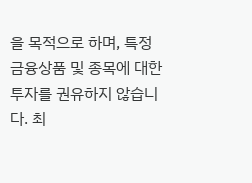을 목적으로 하며, 특정 금융상품 및 종목에 대한 투자를 권유하지 않습니다. 최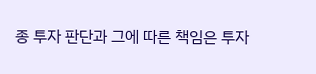종 투자 판단과 그에 따른 책임은 투자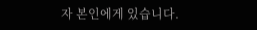자 본인에게 있습니다.